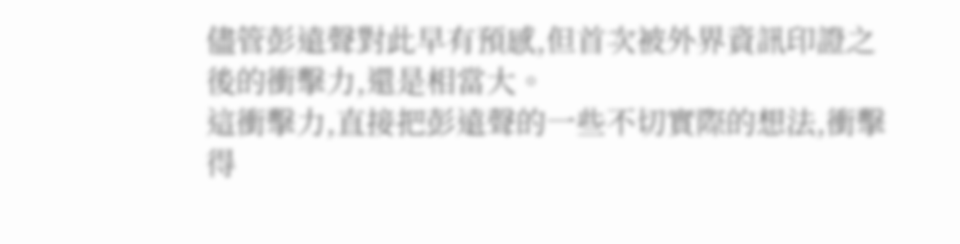儘管彭遠聲對此早有預感,但首次被外界資訊印證之後的衝擊力,還是相當大。
這衝擊力,直接把彭遠聲的一些不切實際的想法,衝擊得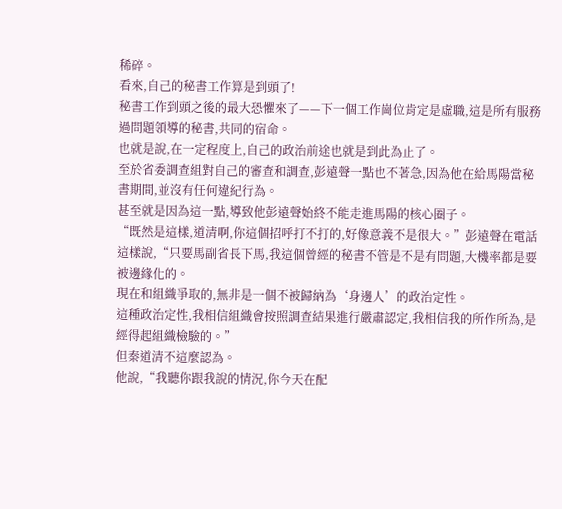稀碎。
看來,自己的秘書工作算是到頭了!
秘書工作到頭之後的最大恐懼來了——下一個工作崗位肯定是虛職,這是所有服務過問題領導的秘書,共同的宿命。
也就是說,在一定程度上,自己的政治前途也就是到此為止了。
至於省委調查組對自己的審查和調查,彭遠聲一點也不著急,因為他在給馬陽當秘書期間,並沒有任何違紀行為。
甚至就是因為這一點,導致他彭遠聲始終不能走進馬陽的核心圈子。
“既然是這樣,道清啊,你這個招呼打不打的,好像意義不是很大。”彭遠聲在電話這樣說,“只要馬副省長下馬,我這個曾經的秘書不管是不是有問題,大機率都是要被邊緣化的。
現在和組織爭取的,無非是一個不被歸納為‘身邊人’的政治定性。
這種政治定性,我相信組織會按照調查結果進行嚴肅認定,我相信我的所作所為,是經得起組織檢驗的。”
但秦道清不這麼認為。
他說,“我聽你跟我說的情況,你今天在配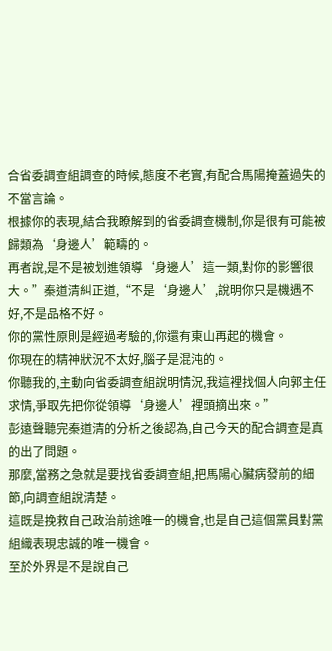合省委調查組調查的時候,態度不老實,有配合馬陽掩蓋過失的不當言論。
根據你的表現,結合我瞭解到的省委調查機制,你是很有可能被歸類為‘身邊人’範疇的。
再者說,是不是被划進領導‘身邊人’這一類,對你的影響很大。”秦道清糾正道,“不是‘身邊人’,說明你只是機遇不好,不是品格不好。
你的黨性原則是經過考驗的,你還有東山再起的機會。
你現在的精神狀況不太好,腦子是混沌的。
你聽我的,主動向省委調查組說明情況,我這裡找個人向郭主任求情,爭取先把你從領導‘身邊人’裡頭摘出來。”
彭遠聲聽完秦道清的分析之後認為,自己今天的配合調查是真的出了問題。
那麼,當務之急就是要找省委調查組,把馬陽心臟病發前的細節,向調查組說清楚。
這既是挽救自己政治前途唯一的機會,也是自己這個黨員對黨組織表現忠誠的唯一機會。
至於外界是不是說自己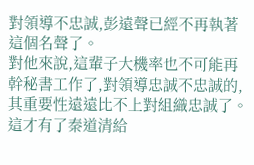對領導不忠誠,彭遠聲已經不再執著這個名聲了。
對他來說,這輩子大機率也不可能再幹秘書工作了,對領導忠誠不忠誠的,其重要性遠遠比不上對組織忠誠了。
這才有了秦道清給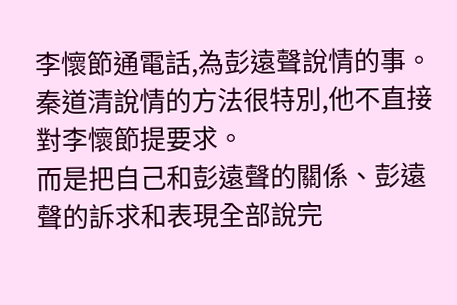李懷節通電話,為彭遠聲說情的事。
秦道清說情的方法很特別,他不直接對李懷節提要求。
而是把自己和彭遠聲的關係、彭遠聲的訴求和表現全部說完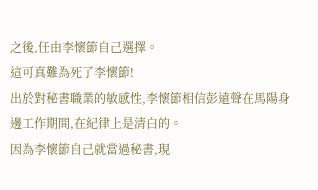之後,任由李懷節自己選擇。
這可真難為死了李懷節!
出於對秘書職業的敏感性,李懷節相信彭遠聲在馬陽身邊工作期間,在紀律上是清白的。
因為李懷節自己就當過秘書,現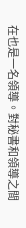在也是一名領導。對秘書和領導之間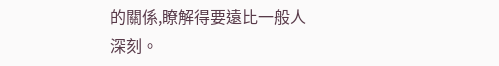的關係,瞭解得要遠比一般人深刻。